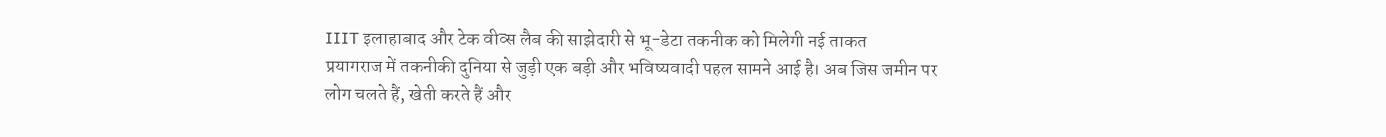IIIT इलाहाबाद और टेक वीव्स लैब की साझेदारी से भू-डेटा तकनीक को मिलेगी नई ताकत
प्रयागराज में तकनीकी दुनिया से जुड़ी एक बड़ी और भविष्यवादी पहल सामने आई है। अब जिस जमीन पर लोग चलते हैं, खेती करते हैं और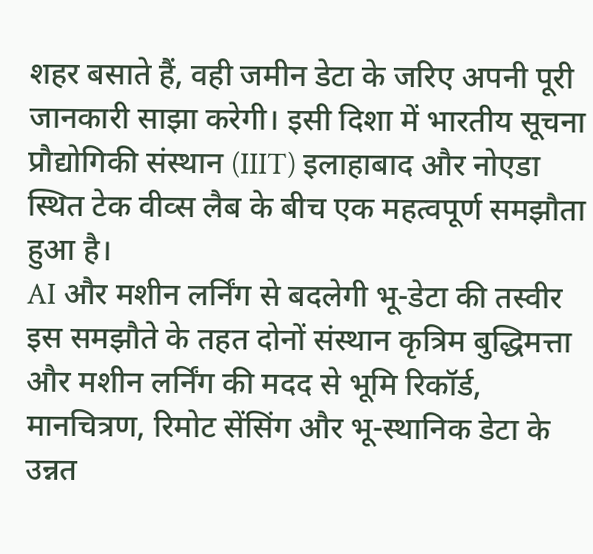शहर बसाते हैं, वही जमीन डेटा के जरिए अपनी पूरी जानकारी साझा करेगी। इसी दिशा में भारतीय सूचना प्रौद्योगिकी संस्थान (IIIT) इलाहाबाद और नोएडा स्थित टेक वीव्स लैब के बीच एक महत्वपूर्ण समझौता हुआ है।
AI और मशीन लर्निंग से बदलेगी भू-डेटा की तस्वीर
इस समझौते के तहत दोनों संस्थान कृत्रिम बुद्धिमत्ता और मशीन लर्निंग की मदद से भूमि रिकॉर्ड, मानचित्रण, रिमोट सेंसिंग और भू-स्थानिक डेटा के उन्नत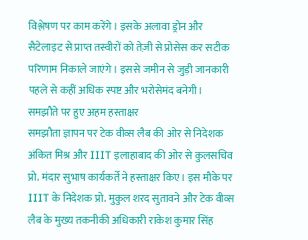विश्लेषण पर काम करेंगे। इसके अलावा ड्रोन और सैटेलाइट से प्राप्त तस्वीरों को तेज़ी से प्रोसेस कर सटीक परिणाम निकाले जाएंगे। इससे जमीन से जुड़ी जानकारी पहले से कहीं अधिक स्पष्ट और भरोसेमंद बनेगी।
समझौते पर हुए अहम हस्ताक्षर
समझौता ज्ञापन पर टेक वीव्स लैब की ओर से निदेशक अंकित मिश्र और IIIT इलाहाबाद की ओर से कुलसचिव प्रो. मंदार सुभाष कार्यकर्ते ने हस्ताक्षर किए। इस मौके पर IIIT के निदेशक प्रो. मुकुल शरद सुतावने और टेक वीव्स लैब के मुख्य तकनीकी अधिकारी राकेश कुमार सिंह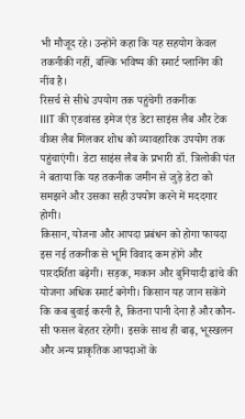भी मौजूद रहे। उन्होंने कहा कि यह सहयोग केवल तकनीकी नहीं, बल्कि भविष्य की स्मार्ट प्लानिंग की नींव है।
रिसर्च से सीधे उपयोग तक पहुंचेगी तकनीक
IIIT की एडवांस्ड इमेज एंड डेटा साइंस लैब और टेक वीव्स लैब मिलकर शोध को व्यावहारिक उपयोग तक पहुंचाएंगी। डेटा साइंस लैब के प्रभारी डॉ. त्रिलोकी पंत ने बताया कि यह तकनीक जमीन से जुड़े डेटा को समझने और उसका सही उपयोग करने में मददगार होगी।
किसान, योजना और आपदा प्रबंधन को होगा फायदा
इस नई तकनीक से भूमि विवाद कम होंगे और पारदर्शिता बढ़ेगी। सड़क, मकान और बुनियादी ढांचे की योजना अधिक स्मार्ट बनेगी। किसान यह जान सकेंगे कि कब बुवाई करनी है, कितना पानी देना है और कौन-सी फसल बेहतर रहेगी। इसके साथ ही बाढ़, भूस्खलन और अन्य प्राकृतिक आपदाओं के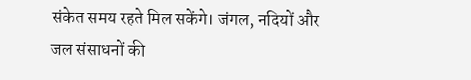संकेत समय रहते मिल सकेंगे। जंगल, नदियों और जल संसाधनों की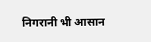निगरानी भी आसान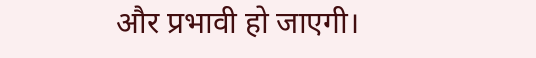और प्रभावी हो जाएगी।